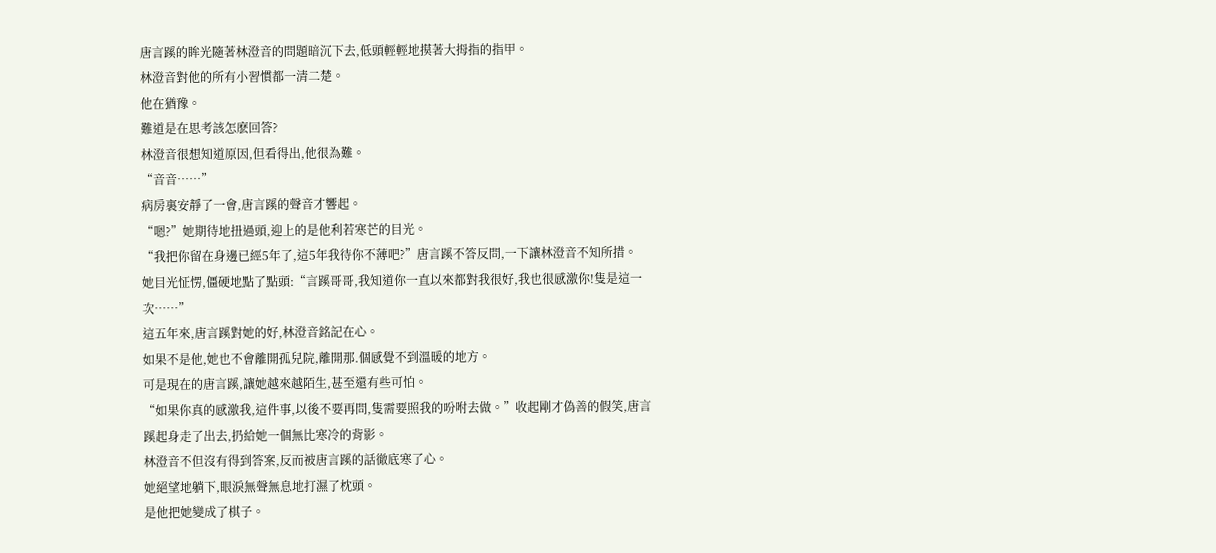唐言蹊的眸光隨著林澄音的問題暗沉下去,低頭輕輕地摸著大拇指的指甲。
林澄音對他的所有小習慣都一清二楚。
他在猶豫。
難道是在思考該怎麽回答?
林澄音很想知道原因,但看得出,他很為難。
“音音……”
病房裏安靜了一會,唐言蹊的聲音才響起。
“嗯?”她期待地扭過頭,迎上的是他利若寒芒的目光。
“我把你留在身邊已經5年了,這5年我待你不薄吧?”唐言蹊不答反問,一下讓林澄音不知所措。
她目光怔愣,僵硬地點了點頭:“言蹊哥哥,我知道你一直以來都對我很好,我也很感激你!隻是這一次……”
這五年來,唐言蹊對她的好,林澄音銘記在心。
如果不是他,她也不會離開孤兒院,離開那.個感覺不到溫暖的地方。
可是現在的唐言蹊,讓她越來越陌生,甚至還有些可怕。
“如果你真的感激我,這件事,以後不要再問,隻需要照我的吩咐去做。”收起剛才偽善的假笑,唐言蹊起身走了出去,扔給她一個無比寒冷的背影。
林澄音不但沒有得到答案,反而被唐言蹊的話徹底寒了心。
她絕望地躺下,眼淚無聲無息地打濕了枕頭。
是他把她變成了棋子。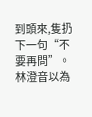到頭來,隻扔下一句“不要再問”。
林澄音以為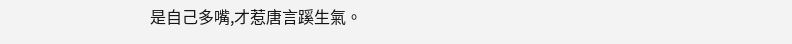是自己多嘴,才惹唐言蹊生氣。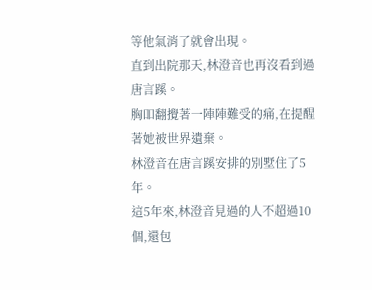等他氣消了就會出現。
直到出院那天,林澄音也再沒看到過唐言蹊。
胸吅翻攪著一陣陣難受的痛,在提醒著她被世界遺棄。
林澄音在唐言蹊安排的別墅住了5年。
這5年來,林澄音見過的人不超過10個,還包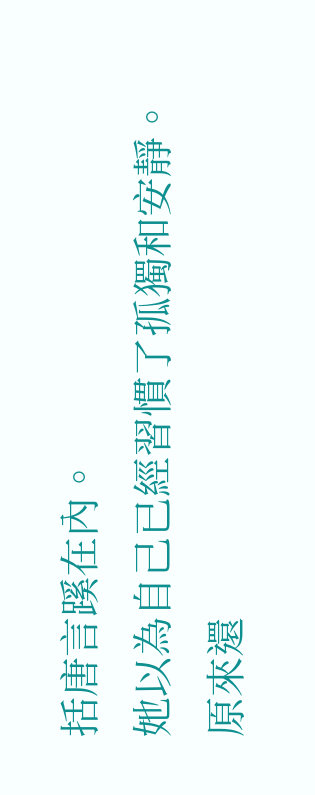括唐言蹊在內。
她以為自己已經習慣了孤獨和安靜。
原來還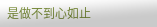是做不到心如止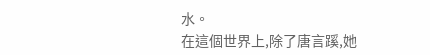水。
在這個世界上,除了唐言蹊,她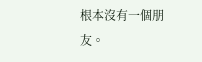根本沒有一個朋友。